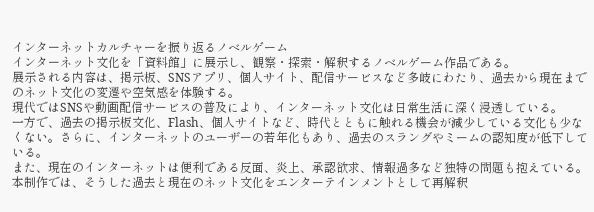インターネットカルチャーを振り返るノベルゲーム
インターネット文化を「資料館」に展示し、観察・探索・解釈するノベルゲーム作品である。
展示される内容は、掲示板、SNSアプリ、個人サイト、配信サービスなど多岐にわたり、過去から現在までのネット文化の変遷や空気感を体験する。
現代ではSNSや動画配信サービスの普及により、インターネット文化は日常生活に深く浸透している。
一方で、過去の掲示板文化、Flash、個人サイトなど、時代とともに触れる機会が減少している文化も少なくない。さらに、インターネットのユーザーの若年化もあり、過去のスラングやミームの認知度が低下している。
また、現在のインターネットは便利である反面、炎上、承認欲求、情報過多など独特の問題も抱えている。
本制作では、そうした過去と現在のネット文化をエンターテインメントとして再解釈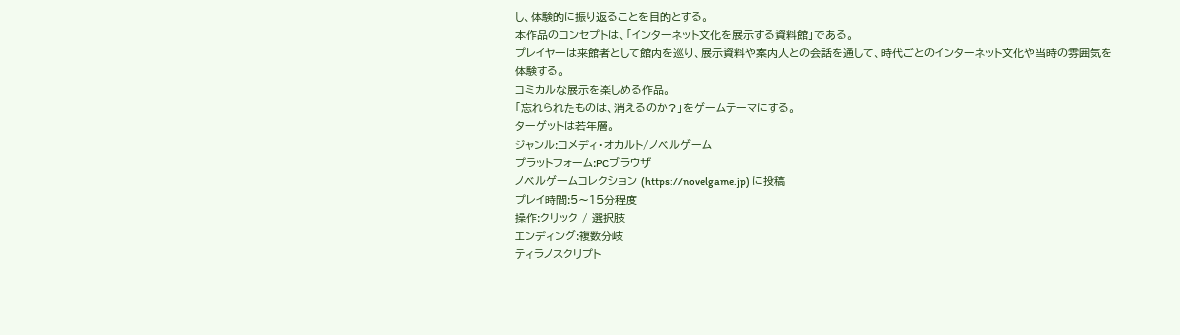し、体験的に振り返ることを目的とする。
本作品のコンセプトは、「インターネット文化を展示する資料館」である。
プレイヤーは来館者として館内を巡り、展示資料や案内人との会話を通して、時代ごとのインターネット文化や当時の雰囲気を体験する。
コミカルな展示を楽しめる作品。
「忘れられたものは、消えるのか?」をゲームテーマにする。
ターゲットは若年層。
ジャンル:コメディ・オカルト/ノベルゲーム
プラットフォーム:PCブラウザ
ノベルゲームコレクション (https://novelgame.jp) に投稿
プレイ時間:5〜15分程度
操作:クリック / 選択肢
エンディング:複数分岐
ティラノスクリプト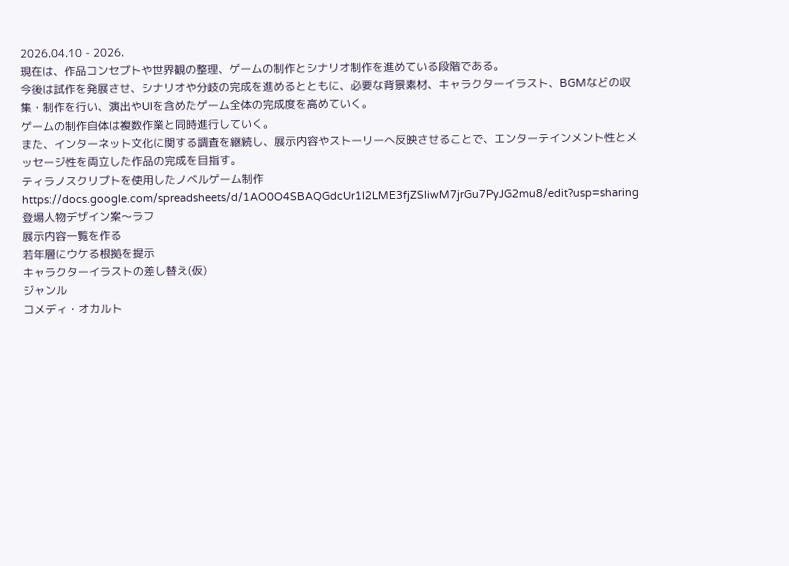2026.04.10 - 2026.
現在は、作品コンセプトや世界観の整理、ゲームの制作とシナリオ制作を進めている段階である。
今後は試作を発展させ、シナリオや分岐の完成を進めるとともに、必要な背景素材、キャラクターイラスト、BGMなどの収集・制作を行い、演出やUIを含めたゲーム全体の完成度を高めていく。
ゲームの制作自体は複数作業と同時進行していく。
また、インターネット文化に関する調査を継続し、展示内容やストーリーへ反映させることで、エンターテインメント性とメッセージ性を両立した作品の完成を目指す。
ティラノスクリプトを使用したノベルゲーム制作
https://docs.google.com/spreadsheets/d/1AO0O4SBAQGdcUr1I2LME3fjZSIiwM7jrGu7PyJG2mu8/edit?usp=sharing
登場人物デザイン案〜ラフ
展示内容一覧を作る
若年層にウケる根拠を提示
キャラクターイラストの差し替え(仮)
ジャンル
コメディ・オカルト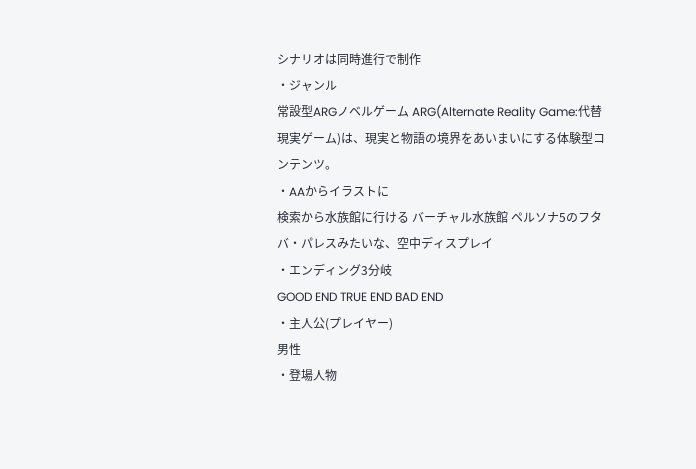シナリオは同時進行で制作
・ジャンル
常設型ARGノベルゲーム ARG(Alternate Reality Game:代替現実ゲーム)は、現実と物語の境界をあいまいにする体験型コンテンツ。
・AAからイラストに
検索から水族館に行ける バーチャル水族館 ペルソナ5のフタバ・パレスみたいな、空中ディスプレイ
・エンディング3分岐
GOOD END TRUE END BAD END
・主人公(プレイヤー)
男性
・登場人物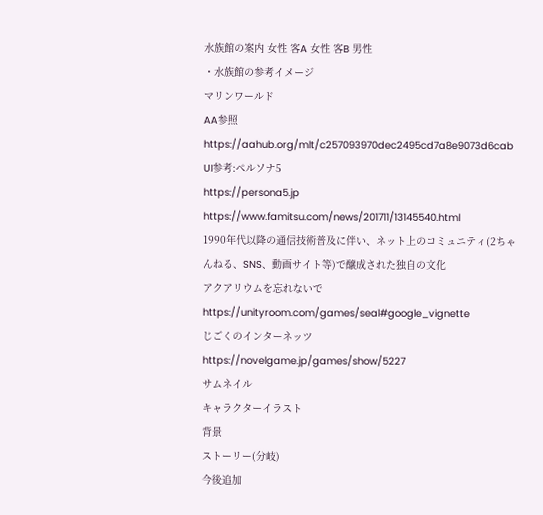水族館の案内 女性 客A 女性 客B 男性
・水族館の参考イメージ
マリンワールド
AA参照
https://aahub.org/mlt/c257093970dec2495cd7a8e9073d6cab
UI参考:ペルソナ5
https://persona5.jp
https://www.famitsu.com/news/201711/13145540.html
1990年代以降の通信技術普及に伴い、ネット上のコミュニティ(2ちゃんねる、SNS、動画サイト等)で醸成された独自の文化
アクアリウムを忘れないで
https://unityroom.com/games/seal#google_vignette
じごくのインターネッツ
https://novelgame.jp/games/show/5227
サムネイル
キャラクターイラスト
背景
ストーリー(分岐)
今後追加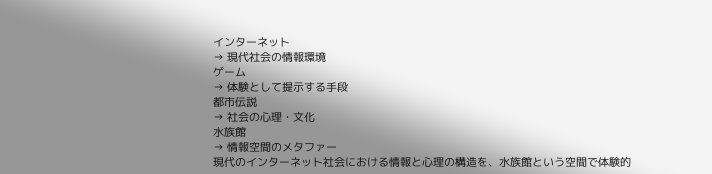インターネット
→ 現代社会の情報環境
ゲーム
→ 体験として提示する手段
都市伝説
→ 社会の心理・文化
水族館
→ 情報空間のメタファー
現代のインターネット社会における情報と心理の構造を、水族館という空間で体験的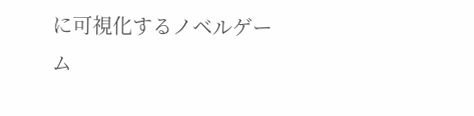に可視化するノベルゲーム